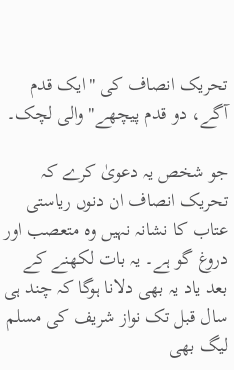تحریک انصاف کی "ایک قدم آگے، دو قدم پیچھے" والی لچک۔

جو شخص یہ دعویٰ کرے کہ تحریک انصاف ان دنوں ریاستی عتاب کا نشانہ نہیں وہ متعصب اور دروغ گو ہے۔ یہ بات لکھنے کے بعد یاد یہ بھی دلانا ہوگا کہ چند ہی سال قبل تک نواز شریف کی مسلم لیگ بھی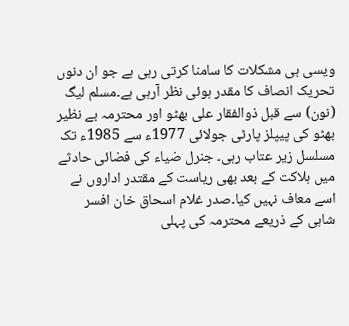ویسی ہی مشکلات کا سامنا کرتی رہی ہے جو ان دنوں تحریک انصاف کا مقدر ہوئی نظر آرہی ہے۔مسلم لیگ (نون) سے قبل ذوالفقار علی بھٹو اور محترمہ بے نظیر بھٹو کی پیپلز پارٹی جولائی 1977ء سے 1985ء تک مسلسل زیر عتاب رہی۔ جنرل ضیاء کی فضائی حادثے میں ہلاکت کے بعد بھی ریاست کے مقتدر اداروں نے اسے معاف نہیں کیا۔صدر غلام اسحاق خان افسر شاہی کے ذریعے محترمہ کی پہلی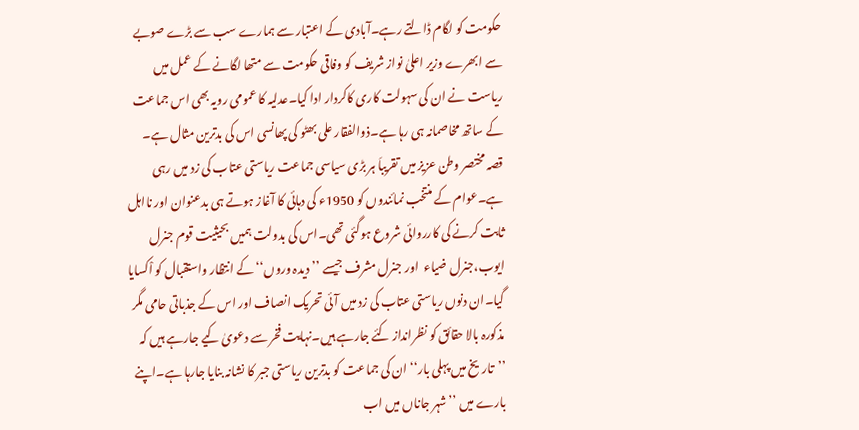حکومت کو لگام ڈالتے رہے۔آبادی کے اعتبار سے ہمارے سب سے بڑے صوبے سے ابھرے وزیر اعلیٰ نواز شریف کو وفاقی حکومت سے متھا لگانے کے عمل میں ریاست نے ان کی سہولت کاری کاکردار ادا کیا۔عدلیہ کا عمومی رویہ بھی اس جماعت کے ساتھ مخاصمانہ ہی رہا ہے۔ذوالفقار علی بھٹو کی پھانسی اس کی بدترین مثال ہے۔ قصہ مختصر وطن عزیز میں تقریباَ ہر بڑی سیاسی جماعت ریاستی عتاب کی زد میں رہی ہے۔عوام کے منتخب نمائندوں کو 1950ء کی دہائی کا آغاز ہوتے ہی بدعنوان اور نااہل ثابت کرنے کی کارروائی شروع ہوگئی تھی۔اس کی بدولت ہمیں بحیثیت قوم جنرل ایوب،جنرل ضیاء  اور جنرل مشرف جیسے ’’دیدہ وروں‘‘ کے انتظار واستقبال کو اْکسایا گیا۔ان دنوں ریاستی عتاب کی زد میں آئی تحریک انصاف اور اس کے جذباتی حامی مگر مذکورہ بالا حقائق کو نظرانداز کئے جارہے ہیں۔نہایت فخر سے دعویٰ کیے جارہے ہیں کہ ’’تاریخ میں پہلی بار‘‘ ان کی جماعت کو بدترین ریاستی جبر کا نشانہ بنایا جارہا ہے۔اپنے بارے میں ’’شہر جاناں میں اب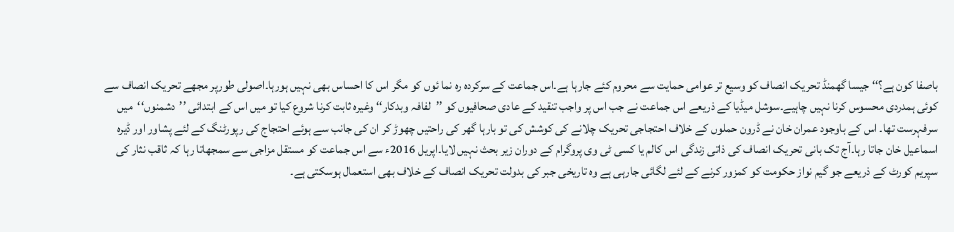باصفا کون ہے؟‘‘ جیسا گھمنڈ تحریک انصاف کو وسیع تر عوامی حمایت سے محروم کئے جارہا ہے۔اس جماعت کے سرکردہ رہ نما ئوں کو مگر اس کا احساس بھی نہیں ہورہا۔اصولی طورپر مجھے تحریک انصاف سے کوئی ہمدردی محسوس کرنا نہیں چاہیے۔سوشل میڈیا کے ذریعے اس جماعت نے جب اس پر واجب تنقید کے عادی صحافیوں کو ’’لفافہ وبدکار‘‘ وغیرہ ثابت کرنا شروع کیا تو میں اس کے ابتدائی ’’دشمنوں‘‘میں سرفہرست تھا۔ اس کے باوجود عمران خان نے ڈرون حملوں کے خلاف احتجاجی تحریک چلانے کی کوشش کی تو بارہا گھر کی راحتیں چھوڑ کر ان کی جانب سے ہوئے احتجاج کی رپورٹنگ کے لئے پشاور اور ڈیرہ اسماعیل خان جاتا رہا۔آج تک بانی تحریک انصاف کی ذاتی زندگی اس کالم یا کسی ٹی وی پروگرام کے دوران زیر بحث نہیں لایا۔اپریل 2016ء سے اس جماعت کو مستقل مزاجی سے سمجھاتا رہا کہ ثاقب نثار کی سپریم کورٹ کے ذریعے جو گیم نواز حکومت کو کمزور کرنے کے لئے لگائی جارہی ہے وہ تاریخی جبر کی بدولت تحریک انصاف کے خلاف بھی استعمال ہوسکتی ہے۔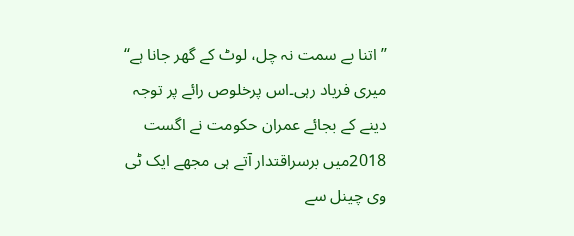’’اتنا بے سمت نہ چل، لوٹ کے گھر جانا ہے‘‘ میری فریاد رہی۔اس پرخلوص رائے پر توجہ دینے کے بجائے عمران حکومت نے اگست 2018میں برسراقتدار آتے ہی مجھے ایک ٹی وی چینل سے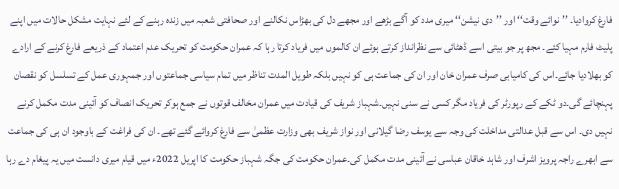فارغ کروادیا۔ ’’نوائے وقت‘‘ اور ’’دی نیشن‘‘ میری مدد کو آگے بڑھے اور مجھے دل کی بھڑاس نکالنے اور صحافتی شعبہ میں زندہ رہنے کے لئے نہایت مشکل حالات میں اپنے پلیٹ فارم مہیا کئے۔ مجھ پر جو بیتی اسے ڈھٹائی سے نظرانداز کرتے ہوئے ان کالموں میں فریاد کرتا رہا کہ عمران حکومت کو تحریک عدم اعتماد کے ذریعے فارغ کرنے کے ارادے کو بھلادیا جائے۔اس کی کامیابی صرف عمران خان اور ان کی جماعت ہی کو نہیں بلکہ طویل المدت تناظر میں تمام سیاسی جماعتوں اور جمہوری عمل کے تسلسل کو نقصان پہنچائے گی۔دو ٹکے کے رپورٹر کی فریاد مگر کسی نے سنی نہیں۔شہباز شریف کی قیادت میں عمران مخالف قوتوں نے جمع ہوکر تحریک انصاف کو آئینی مدت مکمل کرنے نہیں دی۔ اس سے قبل عدالتی مداخلت کی وجہ سے یوسف رضا گیلانی اور نواز شریف بھی وزارت عظمیٰ سے فارغ کروائے گئے تھے۔ ان کی فراغت کے باوجود ان ہی کی جماعت سے ابھرے راجہ پرویز اشرف اور شاہد خاقان عباسی نے آئینی مدت مکمل کی۔عمران حکومت کی جگہ شہباز حکومت کا اپریل 2022ء میں قیام میری دانست میں یہ پیغام دے رہا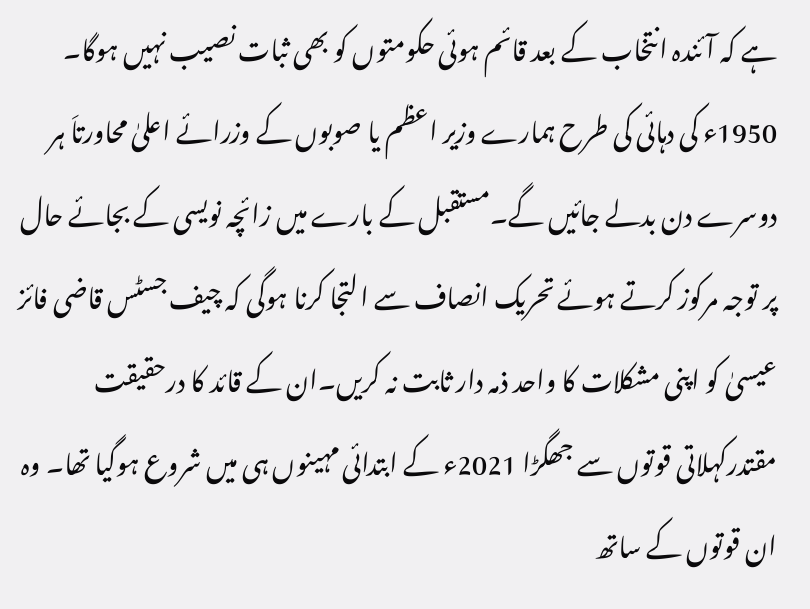ہے کہ آئندہ انتخاب کے بعد قائم ہوئی حکومتوں کو بھی ثبات نصیب نہیں ہوگا۔ 1950ء کی دہائی کی طرح ہمارے وزیر اعظم یا صوبوں کے وزرائے اعلیٰ محاورتاَ ہر دوسرے دن بدلے جائیں گے۔مستقبل کے بارے میں زائچہ نویسی کے بجائے حال پر توجہ مرکوز کرتے ہوئے تحریک انصاف سے ا لتجا کرنا ہوگی کہ چیف جسٹس قاضی فائز عیسیٰ کو اپنی مشکلات کا واحد ذمہ دار ثابت نہ کریں۔ان کے قائد کا درحقیقت مقتدرکہلاتی قوتوں سے جھگڑا 2021ء کے ابتدائی مہینوں ہی میں شروع ہوگیا تھا۔ وہ ان قوتوں کے ساتھ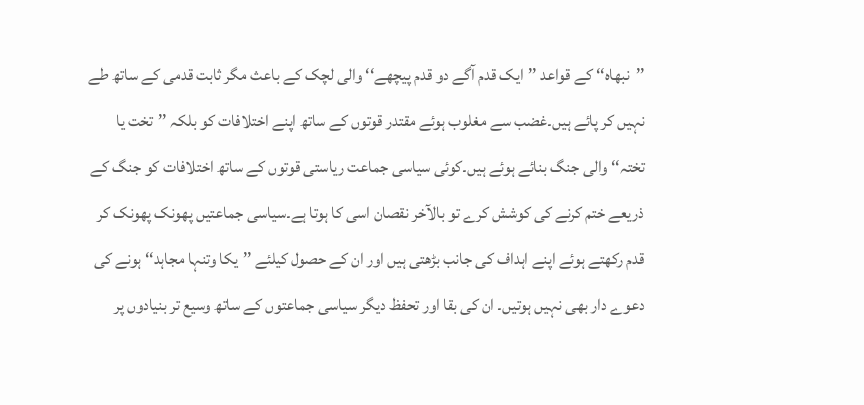’’نبھاہ‘‘ کے قواعد ’’ایک قدم آگے دو قدم پیچھے‘‘ والی لچک کے باعث مگر ثابت قدمی کے ساتھ طے نہیں کر پائے ہیں۔غضب سے مغلوب ہوئے مقتدر قوتوں کے ساتھ اپنے اختلافات کو بلکہ ’’تخت یا تختہ‘‘ والی جنگ بنائے ہوئے ہیں۔کوئی سیاسی جماعت ریاستی قوتوں کے ساتھ اختلافات کو جنگ کے ذریعے ختم کرنے کی کوشش کرے تو بالآخر نقصان اسی کا ہوتا ہے۔سیاسی جماعتیں پھونک پھونک کر قدم رکھتے ہوئے اپنے اہداف کی جانب بڑھتی ہیں اور ان کے حصول کیلئے ’’یکا وتنہا مجاہد‘‘ ہونے کی دعوے دار بھی نہیں ہوتیں۔ ان کی بقا اور تحفظ دیگر سیاسی جماعتوں کے ساتھ وسیع تر بنیادوں پر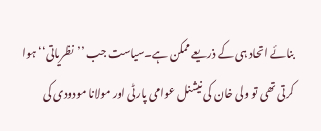بنائے اتحاد ہی کے ذریعے ممکن ہے۔سیاست جب ’’نظریاتی‘‘ ہوا کرتی تھی تو ولی خان کی نیشنل عوامی پارٹی اور مولانا مودودی کی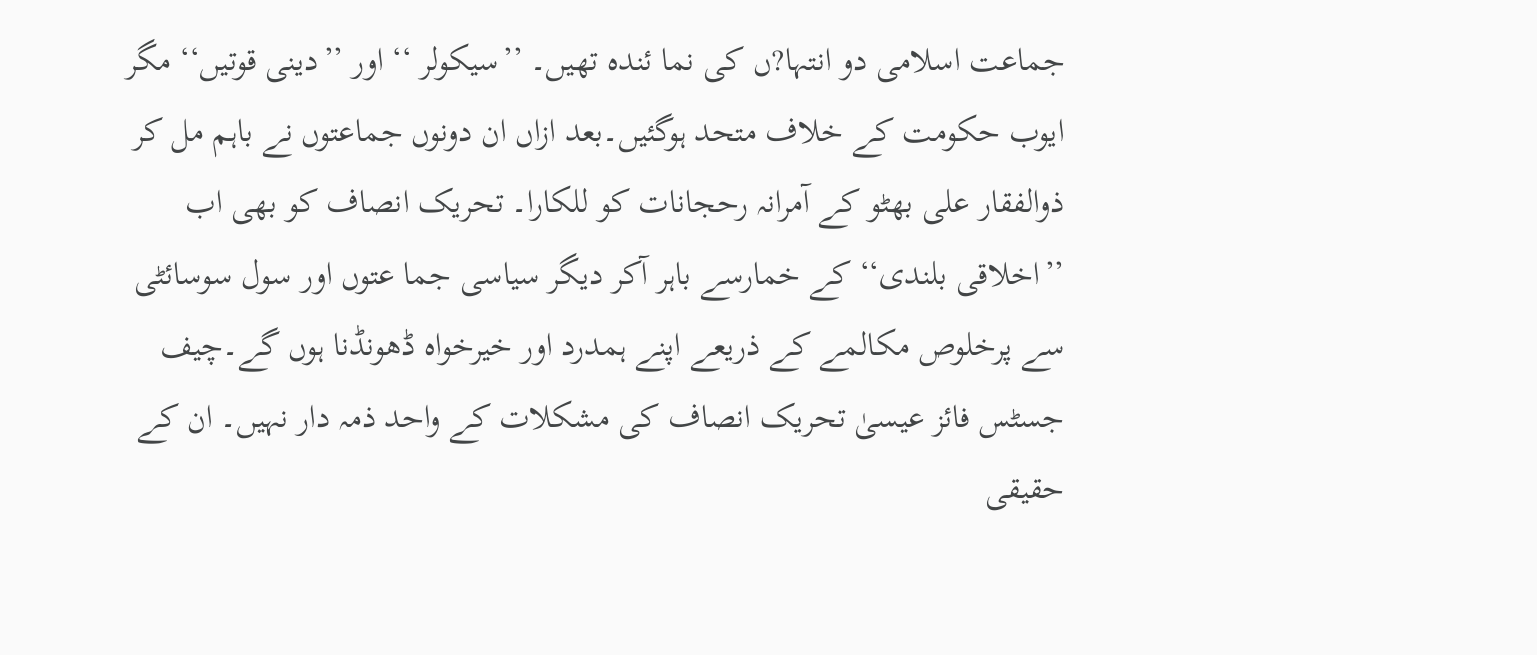جماعت اسلامی دو انتہا?ں کی نما ئندہ تھیں۔ ’’سیکولر ‘‘ اور ’’دینی قوتیں‘‘ مگر ایوب حکومت کے خلاف متحد ہوگئیں۔بعد ازاں ان دونوں جماعتوں نے باہم مل کر ذوالفقار علی بھٹو کے آمرانہ رحجانات کو للکارا۔ تحریک انصاف کو بھی اب ’’اخلاقی بلندی‘‘ کے خمارسے باہر آکر دیگر سیاسی جما عتوں اور سول سوسائٹی سے پرخلوص مکالمے کے ذریعے اپنے ہمدرد اور خیرخواہ ڈھونڈنا ہوں گے۔چیف جسٹس فائز عیسیٰ تحریک انصاف کی مشکلات کے واحد ذمہ دار نہیں۔ ان کے حقیقی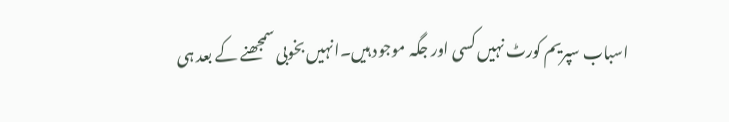اسباب سپریم کورٹ نہیں کسی اور جگہ موجود ہیں۔انہیں بخوبی سمجھنے کے بعد ہی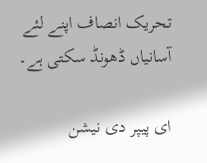تحریک انصاف اپنے لئے آسانیاں ڈھونڈ سکتی ہے۔

ای پیپر دی نیشن